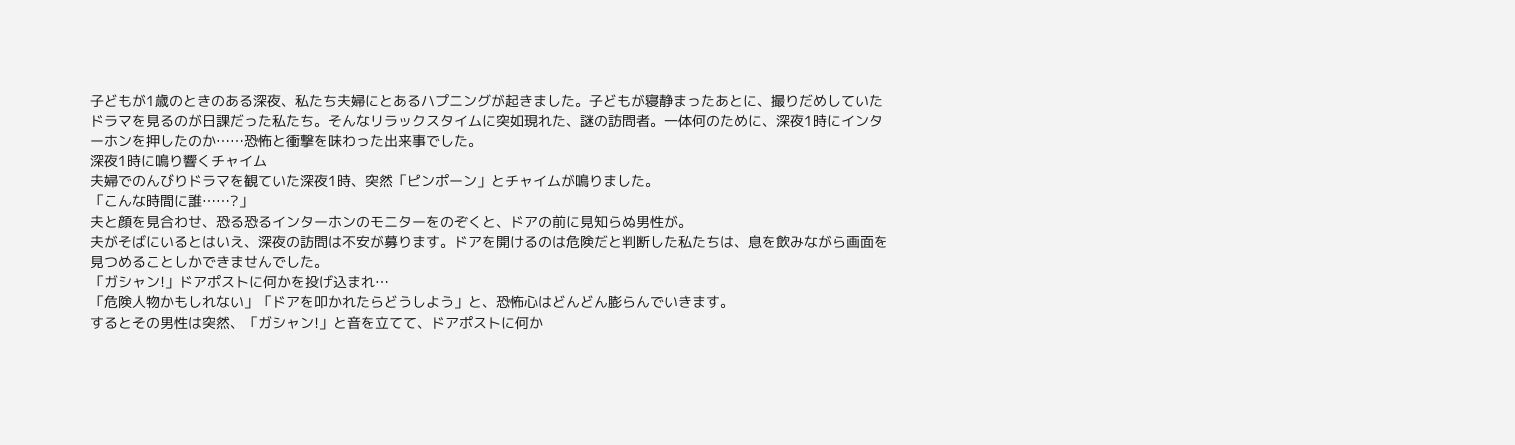子どもが1歳のときのある深夜、私たち夫婦にとあるハプニングが起きました。子どもが寝静まったあとに、撮りだめしていたドラマを見るのが日課だった私たち。そんなリラックスタイムに突如現れた、謎の訪問者。一体何のために、深夜1時にインターホンを押したのか……恐怖と衝撃を味わった出来事でした。
深夜1時に鳴り響くチャイム
夫婦でのんびりドラマを観ていた深夜1時、突然「ピンポーン」とチャイムが鳴りました。
「こんな時間に誰……?」
夫と顔を見合わせ、恐る恐るインターホンのモニターをのぞくと、ドアの前に見知らぬ男性が。
夫がそばにいるとはいえ、深夜の訪問は不安が募ります。ドアを開けるのは危険だと判断した私たちは、息を飲みながら画面を見つめることしかできませんでした。
「ガシャン!」ドアポストに何かを投げ込まれ…
「危険人物かもしれない」「ドアを叩かれたらどうしよう」と、恐怖心はどんどん膨らんでいきます。
するとその男性は突然、「ガシャン!」と音を立てて、ドアポストに何か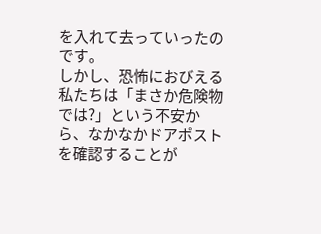を入れて去っていったのです。
しかし、恐怖におびえる私たちは「まさか危険物では?」という不安から、なかなかドアポストを確認することが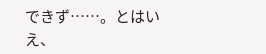できず……。とはいえ、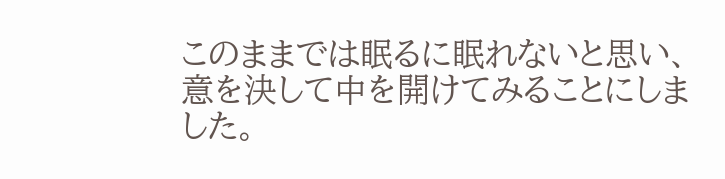このままでは眠るに眠れないと思い、意を決して中を開けてみることにしました。